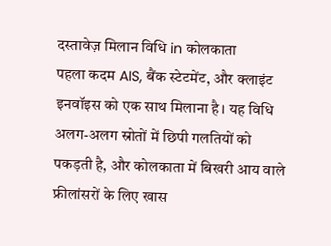दस्तावेज़ मिलान विधि in कोलकाता
पहला कदम AIS, बैंक स्टेटमेंट, और क्लाइंट इनवॉइस को एक साथ मिलाना है। यह विधि अलग-अलग स्रोतों में छिपी गलतियों को पकड़ती है, और कोलकाता में बिखरी आय वाले फ्रीलांसरों के लिए खास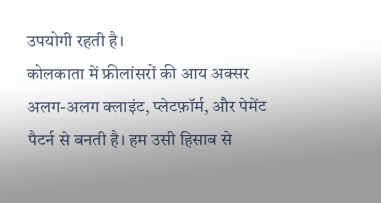उपयोगी रहती है।
कोलकाता में फ्रीलांसरों की आय अक्सर अलग-अलग क्लाइंट, प्लेटफ़ॉर्म, और पेमेंट पैटर्न से बनती है। हम उसी हिसाब से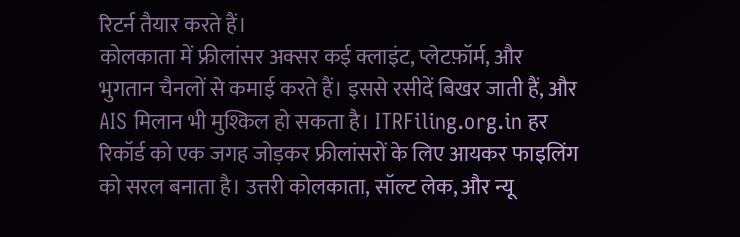रिटर्न तैयार करते हैं।
कोलकाता में फ्रीलांसर अक्सर कई क्लाइंट, प्लेटफ़ॉर्म, और भुगतान चैनलों से कमाई करते हैं। इससे रसीदें बिखर जाती हैं, और AIS मिलान भी मुश्किल हो सकता है। ITRFiling.org.in हर रिकॉर्ड को एक जगह जोड़कर फ्रीलांसरों के लिए आयकर फाइलिंग को सरल बनाता है। उत्तरी कोलकाता, सॉल्ट लेक, और न्यू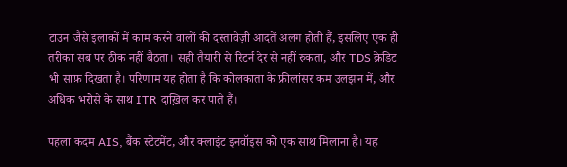टाउन जैसे इलाकों में काम करने वालों की दस्तावेज़ी आदतें अलग होती हैं, इसलिए एक ही तरीका सब पर ठीक नहीं बैठता। सही तैयारी से रिटर्न देर से नहीं रुकता, और TDS क्रेडिट भी साफ़ दिखता है। परिणाम यह होता है कि कोलकाता के फ्रीलांसर कम उलझन में, और अधिक भरोसे के साथ ITR दाख़िल कर पाते हैं।

पहला कदम AIS, बैंक स्टेटमेंट, और क्लाइंट इनवॉइस को एक साथ मिलाना है। यह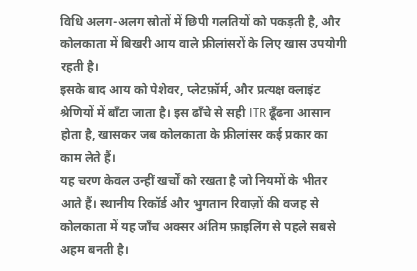विधि अलग-अलग स्रोतों में छिपी गलतियों को पकड़ती है, और कोलकाता में बिखरी आय वाले फ्रीलांसरों के लिए खास उपयोगी रहती है।
इसके बाद आय को पेशेवर, प्लेटफ़ॉर्म, और प्रत्यक्ष क्लाइंट श्रेणियों में बाँटा जाता है। इस ढाँचे से सही ITR ढूँढना आसान होता है, खासकर जब कोलकाता के फ्रीलांसर कई प्रकार का काम लेते हैं।
यह चरण केवल उन्हीं खर्चों को रखता है जो नियमों के भीतर आते हैं। स्थानीय रिकॉर्ड और भुगतान रिवाज़ों की वजह से कोलकाता में यह जाँच अक्सर अंतिम फ़ाइलिंग से पहले सबसे अहम बनती है।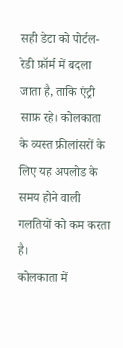सही डेटा को पोर्टल-रेडी फ़ॉर्म में बदला जाता है, ताकि एंट्री साफ़ रहे। कोलकाता के व्यस्त फ्रीलांसरों के लिए यह अपलोड के समय होने वाली गलतियों को कम करता है।
कोलकाता में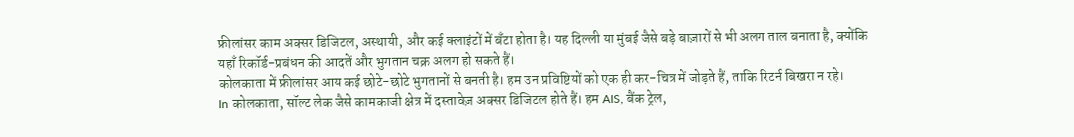फ्रीलांसर काम अक्सर डिजिटल, अस्थायी, और कई क्लाइंटों में बँटा होता है। यह दिल्ली या मुंबई जैसे बड़े बाज़ारों से भी अलग ताल बनाता है, क्योंकि यहाँ रिकॉर्ड-प्रबंधन की आदतें और भुगतान चक्र अलग हो सकते हैं।
कोलकाता में फ्रीलांसर आय कई छोटे-छोटे भुगतानों से बनती है। हम उन प्रविष्टियों को एक ही कर-चित्र में जोड़ते हैं, ताकि रिटर्न बिखरा न रहे।
In कोलकाता, सॉल्ट लेक जैसे कामकाजी क्षेत्र में दस्तावेज़ अक्सर डिजिटल होते हैं। हम AIS, बैंक ट्रेल,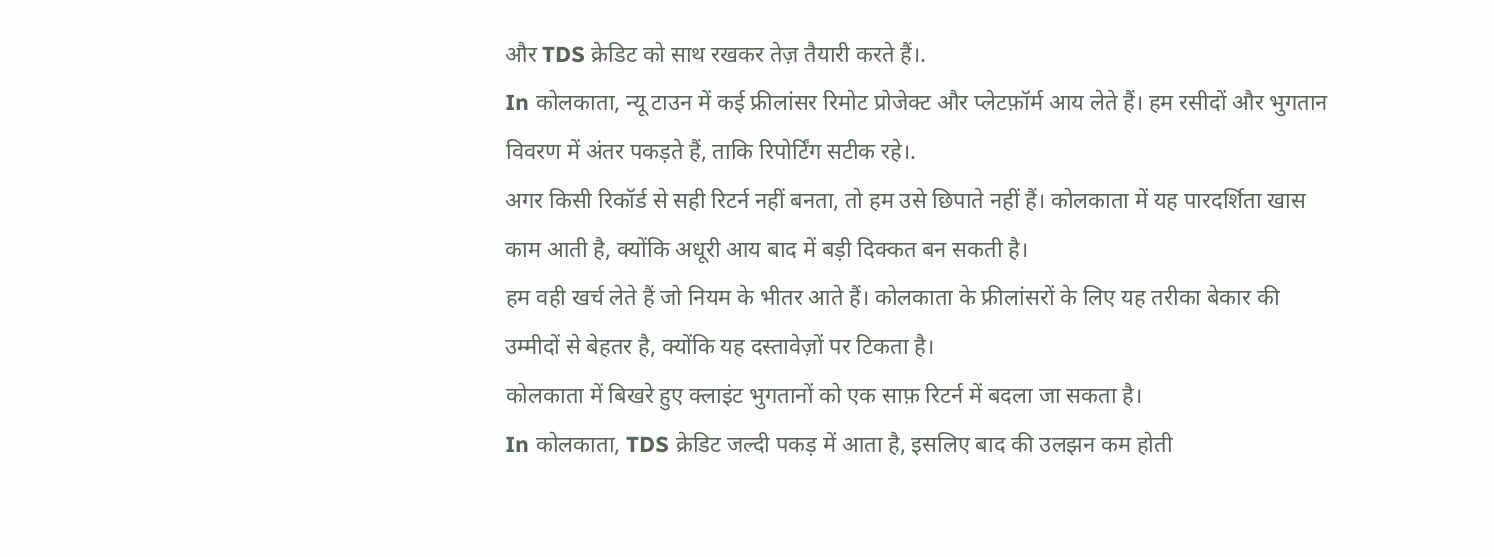और TDS क्रेडिट को साथ रखकर तेज़ तैयारी करते हैं।.
In कोलकाता, न्यू टाउन में कई फ्रीलांसर रिमोट प्रोजेक्ट और प्लेटफ़ॉर्म आय लेते हैं। हम रसीदों और भुगतान विवरण में अंतर पकड़ते हैं, ताकि रिपोर्टिंग सटीक रहे।.
अगर किसी रिकॉर्ड से सही रिटर्न नहीं बनता, तो हम उसे छिपाते नहीं हैं। कोलकाता में यह पारदर्शिता खास काम आती है, क्योंकि अधूरी आय बाद में बड़ी दिक्कत बन सकती है।
हम वही खर्च लेते हैं जो नियम के भीतर आते हैं। कोलकाता के फ्रीलांसरों के लिए यह तरीका बेकार की उम्मीदों से बेहतर है, क्योंकि यह दस्तावेज़ों पर टिकता है।
कोलकाता में बिखरे हुए क्लाइंट भुगतानों को एक साफ़ रिटर्न में बदला जा सकता है।
In कोलकाता, TDS क्रेडिट जल्दी पकड़ में आता है, इसलिए बाद की उलझन कम होती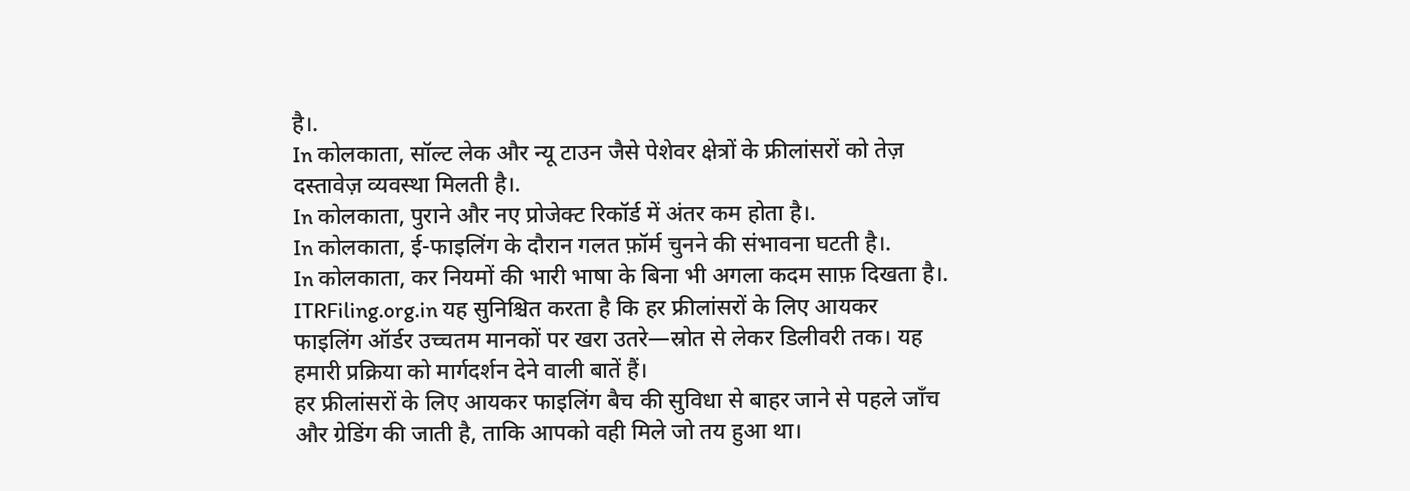है।.
In कोलकाता, सॉल्ट लेक और न्यू टाउन जैसे पेशेवर क्षेत्रों के फ्रीलांसरों को तेज़ दस्तावेज़ व्यवस्था मिलती है।.
In कोलकाता, पुराने और नए प्रोजेक्ट रिकॉर्ड में अंतर कम होता है।.
In कोलकाता, ई-फाइलिंग के दौरान गलत फ़ॉर्म चुनने की संभावना घटती है।.
In कोलकाता, कर नियमों की भारी भाषा के बिना भी अगला कदम साफ़ दिखता है।.
ITRFiling.org.in यह सुनिश्चित करता है कि हर फ्रीलांसरों के लिए आयकर फाइलिंग ऑर्डर उच्चतम मानकों पर खरा उतरे—स्रोत से लेकर डिलीवरी तक। यह हमारी प्रक्रिया को मार्गदर्शन देने वाली बातें हैं।
हर फ्रीलांसरों के लिए आयकर फाइलिंग बैच की सुविधा से बाहर जाने से पहले जाँच और ग्रेडिंग की जाती है, ताकि आपको वही मिले जो तय हुआ था।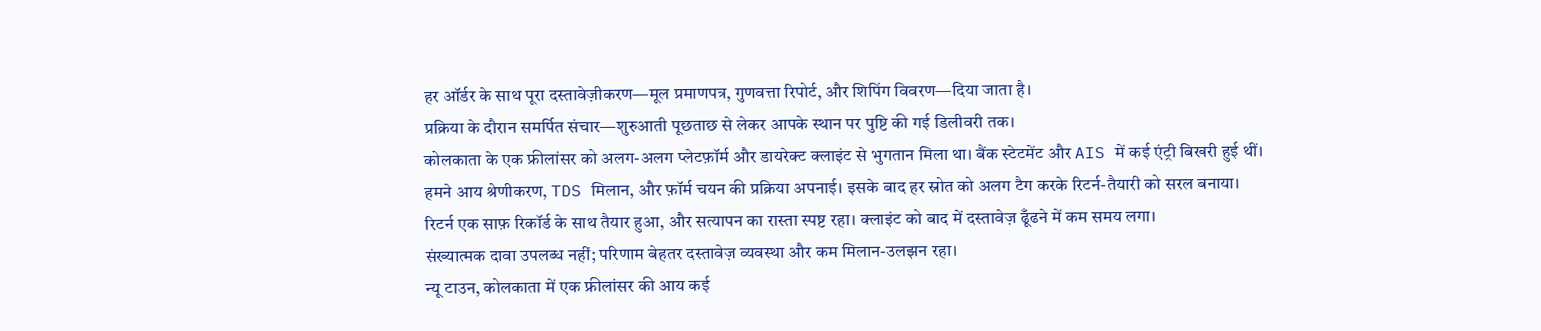हर ऑर्डर के साथ पूरा दस्तावेज़ीकरण—मूल प्रमाणपत्र, गुणवत्ता रिपोर्ट, और शिपिंग विवरण—दिया जाता है।
प्रक्रिया के दौरान समर्पित संचार—शुरुआती पूछताछ से लेकर आपके स्थान पर पुष्टि की गई डिलीवरी तक।
कोलकाता के एक फ्रीलांसर को अलग-अलग प्लेटफ़ॉर्म और डायरेक्ट क्लाइंट से भुगतान मिला था। बैंक स्टेटमेंट और AIS में कई एंट्री बिखरी हुई थीं।
हमने आय श्रेणीकरण, TDS मिलान, और फ़ॉर्म चयन की प्रक्रिया अपनाई। इसके बाद हर स्रोत को अलग टैग करके रिटर्न-तैयारी को सरल बनाया।
रिटर्न एक साफ़ रिकॉर्ड के साथ तैयार हुआ, और सत्यापन का रास्ता स्पष्ट रहा। क्लाइंट को बाद में दस्तावेज़ ढूँढने में कम समय लगा।
संख्यात्मक दावा उपलब्ध नहीं; परिणाम बेहतर दस्तावेज़ व्यवस्था और कम मिलान-उलझन रहा।
न्यू टाउन, कोलकाता में एक फ्रीलांसर की आय कई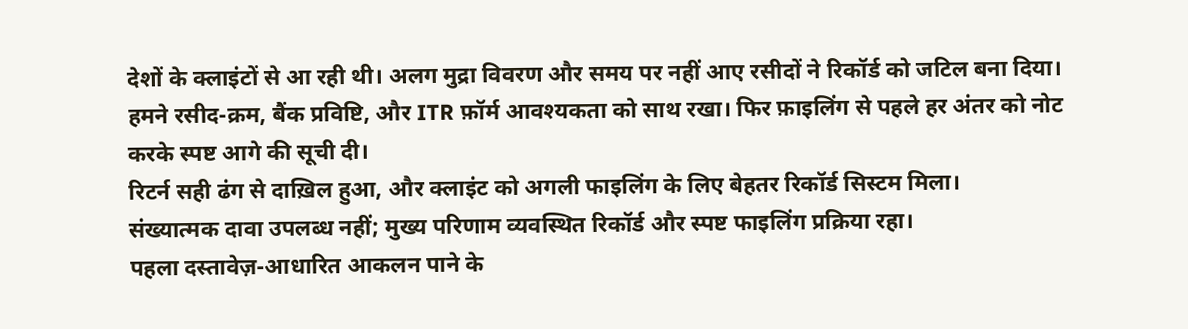देशों के क्लाइंटों से आ रही थी। अलग मुद्रा विवरण और समय पर नहीं आए रसीदों ने रिकॉर्ड को जटिल बना दिया।
हमने रसीद-क्रम, बैंक प्रविष्टि, और ITR फ़ॉर्म आवश्यकता को साथ रखा। फिर फ़ाइलिंग से पहले हर अंतर को नोट करके स्पष्ट आगे की सूची दी।
रिटर्न सही ढंग से दाख़िल हुआ, और क्लाइंट को अगली फाइलिंग के लिए बेहतर रिकॉर्ड सिस्टम मिला।
संख्यात्मक दावा उपलब्ध नहीं; मुख्य परिणाम व्यवस्थित रिकॉर्ड और स्पष्ट फाइलिंग प्रक्रिया रहा।
पहला दस्तावेज़-आधारित आकलन पाने के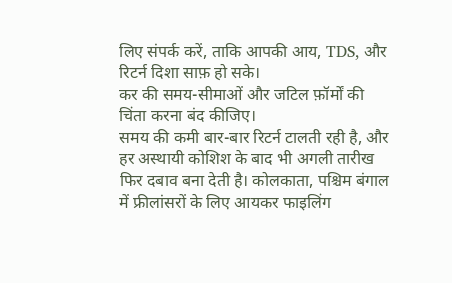लिए संपर्क करें, ताकि आपकी आय, TDS, और रिटर्न दिशा साफ़ हो सके।
कर की समय-सीमाओं और जटिल फ़ॉर्मों की चिंता करना बंद कीजिए।
समय की कमी बार-बार रिटर्न टालती रही है, और हर अस्थायी कोशिश के बाद भी अगली तारीख फिर दबाव बना देती है। कोलकाता, पश्चिम बंगाल में फ्रीलांसरों के लिए आयकर फाइलिंग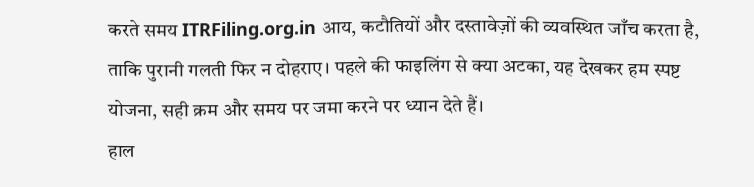करते समय ITRFiling.org.in आय, कटौतियों और दस्तावेज़ों की व्यवस्थित जाँच करता है, ताकि पुरानी गलती फिर न दोहराए। पहले की फाइलिंग से क्या अटका, यह देखकर हम स्पष्ट योजना, सही क्रम और समय पर जमा करने पर ध्यान देते हैं।
हाल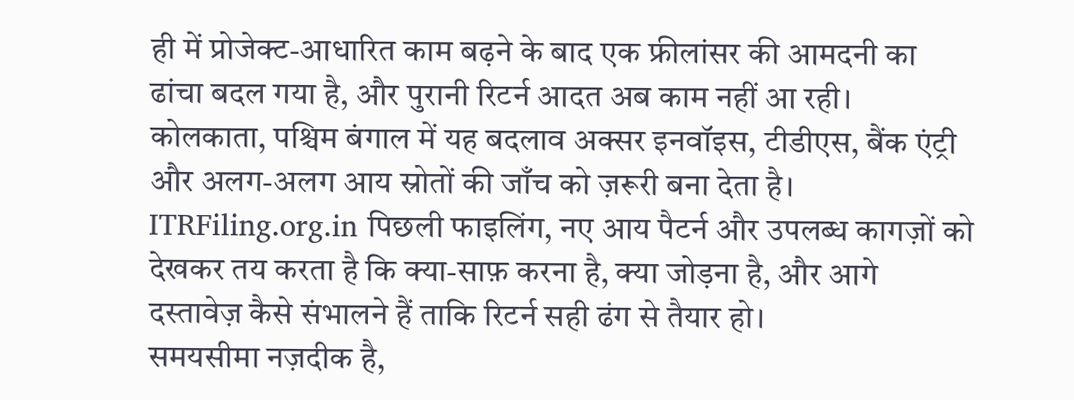ही में प्रोजेक्ट-आधारित काम बढ़ने के बाद एक फ्रीलांसर की आमदनी का ढांचा बदल गया है, और पुरानी रिटर्न आदत अब काम नहीं आ रही। कोलकाता, पश्चिम बंगाल में यह बदलाव अक्सर इनवॉइस, टीडीएस, बैंक एंट्री और अलग-अलग आय स्रोतों की जाँच को ज़रूरी बना देता है। ITRFiling.org.in पिछली फाइलिंग, नए आय पैटर्न और उपलब्ध कागज़ों को देखकर तय करता है कि क्या-साफ़ करना है, क्या जोड़ना है, और आगे दस्तावेज़ कैसे संभालने हैं ताकि रिटर्न सही ढंग से तैयार हो।
समयसीमा नज़दीक है,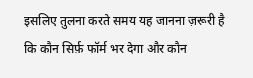इसलिए तुलना करते समय यह जानना ज़रूरी है कि कौन सिर्फ़ फॉर्म भर देगा और कौन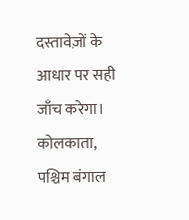दस्तावेज़ों के आधार पर सही जाँच करेगा। कोलकाता, पश्चिम बंगाल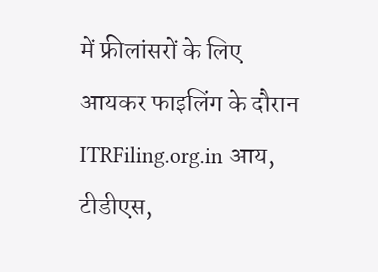में फ्रीलांसरों के लिए आयकर फाइलिंग के दौरान ITRFiling.org.in आय, टीडीएस,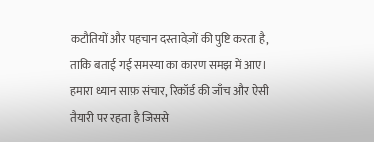कटौतियों और पहचान दस्तावेज़ों की पुष्टि करता है, ताकि बताई गई समस्या का कारण समझ में आए। हमारा ध्यान साफ़ संचार, रिकॉर्ड की जाँच और ऐसी तैयारी पर रहता है जिससे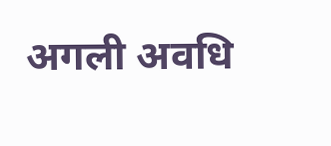अगली अवधि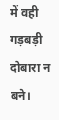में वही गड़बड़ी दोबारा न बने।